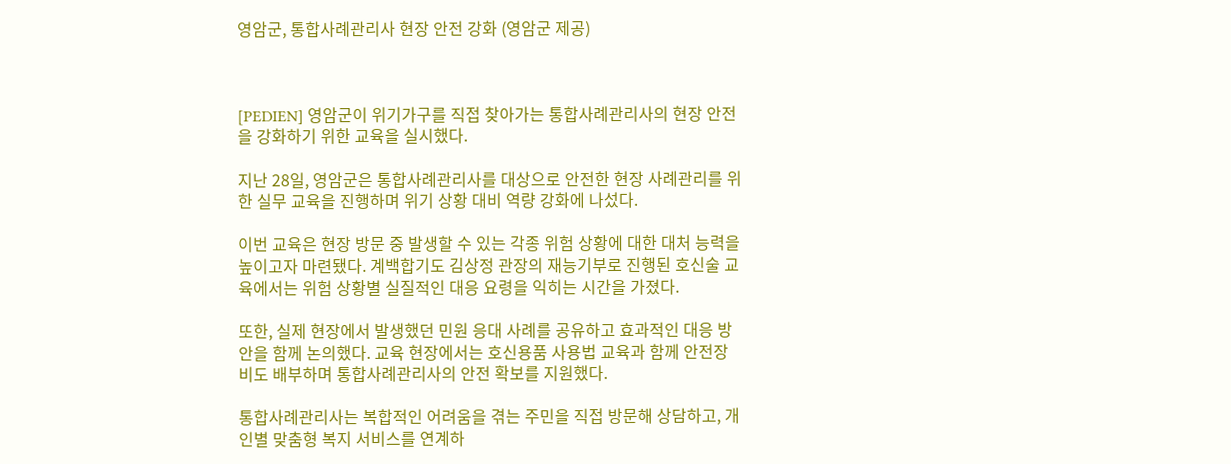영암군, 통합사례관리사 현장 안전 강화 (영암군 제공)



[PEDIEN] 영암군이 위기가구를 직접 찾아가는 통합사례관리사의 현장 안전을 강화하기 위한 교육을 실시했다.

지난 28일, 영암군은 통합사례관리사를 대상으로 안전한 현장 사례관리를 위한 실무 교육을 진행하며 위기 상황 대비 역량 강화에 나섰다.

이번 교육은 현장 방문 중 발생할 수 있는 각종 위험 상황에 대한 대처 능력을 높이고자 마련됐다. 계백합기도 김상정 관장의 재능기부로 진행된 호신술 교육에서는 위험 상황별 실질적인 대응 요령을 익히는 시간을 가졌다.

또한, 실제 현장에서 발생했던 민원 응대 사례를 공유하고 효과적인 대응 방안을 함께 논의했다. 교육 현장에서는 호신용품 사용법 교육과 함께 안전장비도 배부하며 통합사례관리사의 안전 확보를 지원했다.

통합사례관리사는 복합적인 어려움을 겪는 주민을 직접 방문해 상담하고, 개인별 맞춤형 복지 서비스를 연계하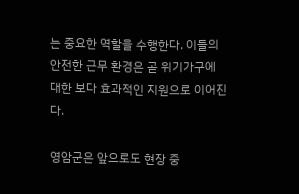는 중요한 역할을 수행한다. 이들의 안전한 근무 환경은 곧 위기가구에 대한 보다 효과적인 지원으로 이어진다.

영암군은 앞으로도 현장 중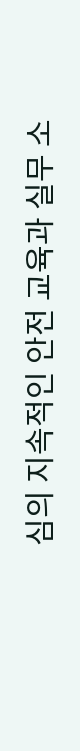심의 지속적인 안전 교육과 실무 소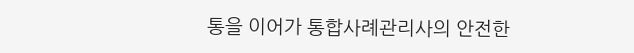통을 이어가 통합사례관리사의 안전한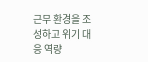근무 환경을 조성하고 위기 대응 역량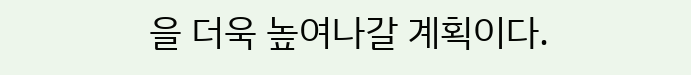을 더욱 높여나갈 계획이다.